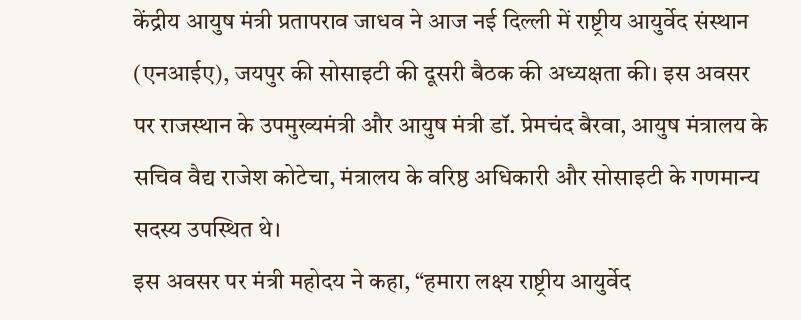केंद्रीय आयुष मंत्री प्रतापराव जाधव ने आज नई दिल्ली में राष्ट्रीय आयुर्वेद संस्थान (एनआईए), जयपुर की सोसाइटी की दूसरी बैठक की अध्यक्षता की। इस अवसर पर राजस्थान के उपमुख्यमंत्री और आयुष मंत्री डॉ. प्रेमचंद बैरवा, आयुष मंत्रालय के सचिव वैद्य राजेश कोटेचा, मंत्रालय के वरिष्ठ अधिकारी और सोसाइटी के गणमान्य सदस्य उपस्थित थे।
इस अवसर पर मंत्री महोदय ने कहा, “हमारा लक्ष्य राष्ट्रीय आयुर्वेद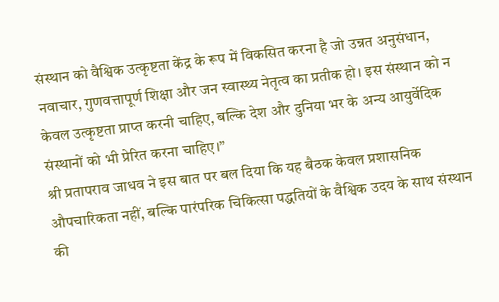संस्थान को वैश्विक उत्कृष्टता केंद्र के रूप में विकसित करना है जो उन्नत अनुसंधान, नवाचार, गुणवत्तापूर्ण शिक्षा और जन स्वास्थ्य नेतृत्व का प्रतीक हो। इस संस्थान को न केवल उत्कृष्टता प्राप्त करनी चाहिए, बल्कि देश और दुनिया भर के अन्य आयुर्वेदिक संस्थानों को भी प्रेरित करना चाहिए।”
श्री प्रतापराव जाधव ने इस बात पर बल दिया कि यह बैठक केवल प्रशासनिक औपचारिकता नहीं, बल्कि पारंपरिक चिकित्सा पद्धतियों के वैश्विक उदय के साथ संस्थान की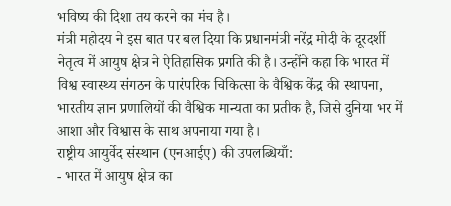भविष्य की दिशा तय करने का मंच है।
मंत्री महोदय ने इस बात पर बल दिया कि प्रधानमंत्री नरेंद्र मोदी के दूरदर्शी नेतृत्व में आयुष क्षेत्र ने ऐतिहासिक प्रगति की है। उन्होंने कहा कि भारत में विश्व स्वास्थ्य संगठन के पारंपरिक चिकित्सा के वैश्विक केंद्र की स्थापना, भारतीय ज्ञान प्रणालियों की वैश्विक मान्यता का प्रतीक है, जिसे दुनिया भर में आशा और विश्वास के साथ अपनाया गया है।
राष्ट्रीय आयुर्वेद संस्थान (एनआईए) की उपलब्धियाँ:
- भारत में आयुष क्षेत्र का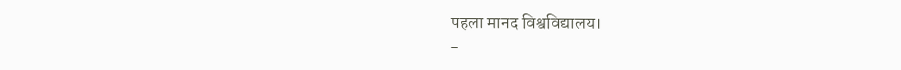पहला मानद विश्वविद्यालय।
-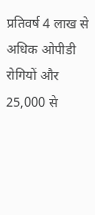प्रतिवर्ष 4 लाख से अधिक ओपीडी रोगियों और 25,000 से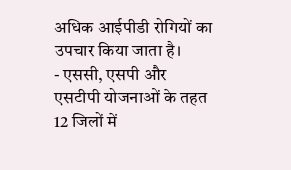अधिक आईपीडी रोगियों का उपचार किया जाता है।
- एससी, एसपी और एसटीपी योजनाओं के तहत 12 जिलों में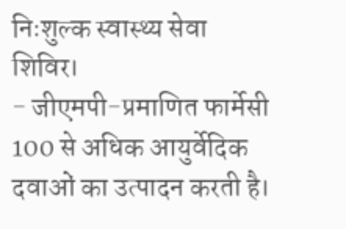निःशुल्क स्वास्थ्य सेवा शिविर।
- जीएमपी-प्रमाणित फार्मेसी 100 से अधिक आयुर्वेदिक दवाओं का उत्पादन करती है।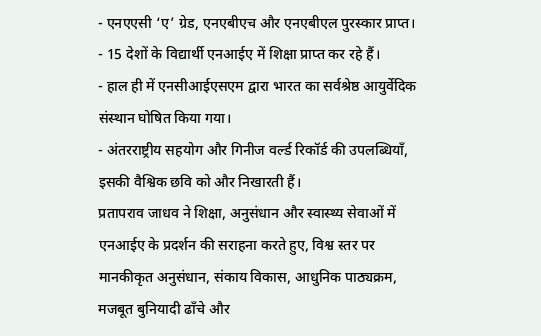- एनएएसी ‘ए’ ग्रेड, एनएबीएच और एनएबीएल पुरस्कार प्राप्त।
- 15 देशों के विद्यार्थी एनआईए में शिक्षा प्राप्त कर रहे हैं।
- हाल ही में एनसीआईएसएम द्वारा भारत का सर्वश्रेष्ठ आयुर्वेदिक संस्थान घोषित किया गया।
- अंतरराष्ट्रीय सहयोग और गिनीज वर्ल्ड रिकॉर्ड की उपलब्धियाँ, इसकी वैश्विक छवि को और निखारती हैं।
प्रतापराव जाधव ने शिक्षा, अनुसंधान और स्वास्थ्य सेवाओं में एनआईए के प्रदर्शन की सराहना करते हुए, विश्व स्तर पर मानकीकृत अनुसंधान, संकाय विकास, आधुनिक पाठ्यक्रम, मजबूत बुनियादी ढाँचे और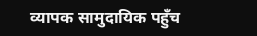व्यापक सामुदायिक पहुँच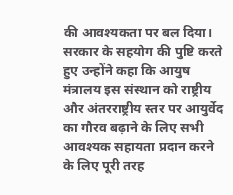की आवश्यकता पर बल दिया।
सरकार के सहयोग की पुष्टि करते हुए उन्होंने कहा कि आयुष मंत्रालय इस संस्थान को राष्ट्रीय और अंतरराष्ट्रीय स्तर पर आयुर्वेद का गौरव बढ़ाने के लिए सभी आवश्यक सहायता प्रदान करने के लिए पूरी तरह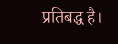प्रतिबद्ध है।